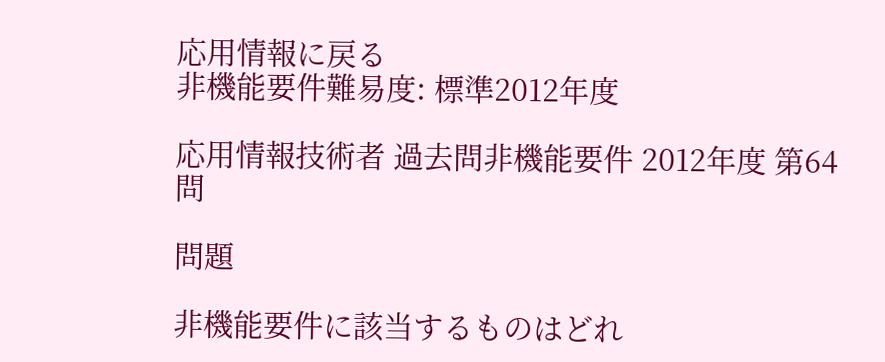応用情報に戻る
非機能要件難易度: 標準2012年度

応用情報技術者 過去問非機能要件 2012年度 第64問

問題

非機能要件に該当するものはどれ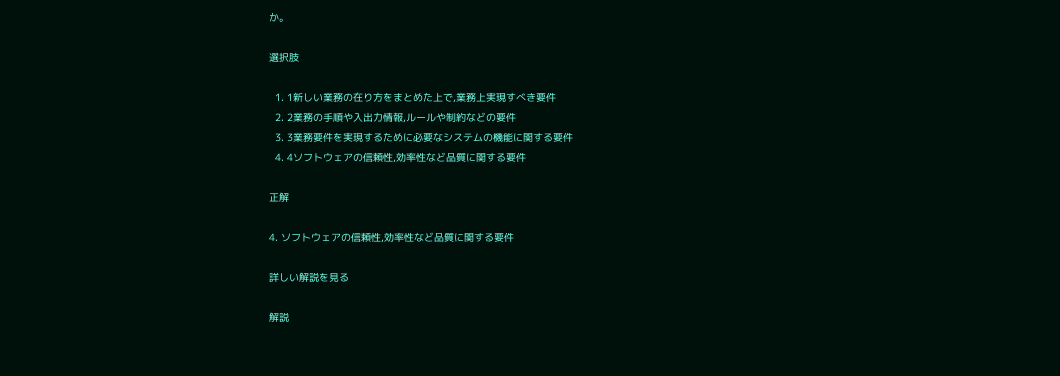か。

選択肢

  1. 1新しい業務の在り方をまとめた上で,業務上実現すべき要件
  2. 2業務の手順や入出力情報,ルールや制約などの要件
  3. 3業務要件を実現するために必要なシステムの機能に関する要件
  4. 4ソフトウェアの信頼性,効率性など品質に関する要件

正解

4. ソフトウェアの信頼性,効率性など品質に関する要件

詳しい解説を見る

解説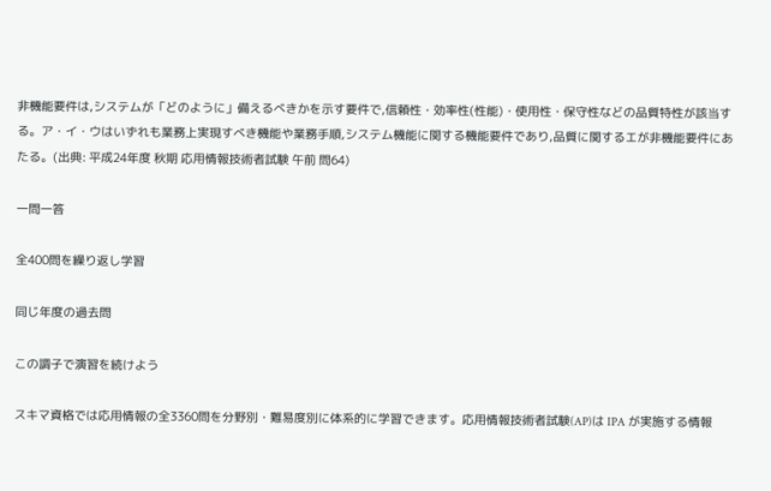非機能要件は,システムが「どのように」備えるべきかを示す要件で,信頼性・効率性(性能)・使用性・保守性などの品質特性が該当する。ア・イ・ウはいずれも業務上実現すべき機能や業務手順,システム機能に関する機能要件であり,品質に関するエが非機能要件にあたる。(出典: 平成24年度 秋期 応用情報技術者試験 午前 問64)

一問一答

全400問を繰り返し学習

同じ年度の過去問

この調子で演習を続けよう

スキマ資格では応用情報の全3360問を分野別・難易度別に体系的に学習できます。応用情報技術者試験(AP)は IPA が実施する情報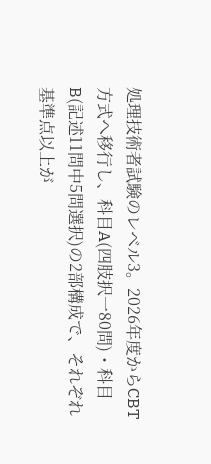処理技術者試験のレベル3。2026年度からCBT方式へ移行し、科目A(四肢択一80問)・科目B(記述11問中5問選択)の2部構成で、それぞれ基準点以上が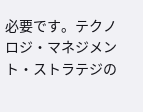必要です。テクノロジ・マネジメント・ストラテジの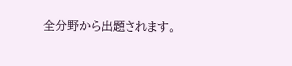全分野から出題されます。